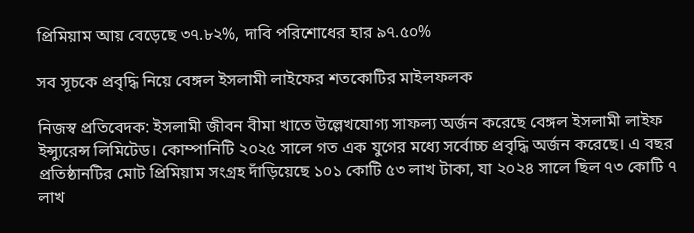প্রিমিয়াম আয় বেড়েছে ৩৭.৮২%, দাবি পরিশোধের হার ৯৭.৫০%

সব সূচকে প্রবৃদ্ধি নিয়ে বেঙ্গল ইসলামী লাইফের শতকোটির মাইলফলক

নিজস্ব প্রতিবেদক: ইসলামী জীবন বীমা খাতে উল্লেখযোগ্য সাফল্য অর্জন করেছে বেঙ্গল ইসলামী লাইফ ইন্স্যুরেন্স লিমিটেড। কোম্পানিটি ২০২৫ সালে গত এক যুগের মধ্যে সর্বোচ্চ প্রবৃদ্ধি অর্জন করেছে। এ বছর প্রতিষ্ঠানটির মোট প্রিমিয়াম সংগ্রহ দাঁড়িয়েছে ১০১ কোটি ৫৩ লাখ টাকা, যা ২০২৪ সালে ছিল ৭৩ কোটি ৭ লাখ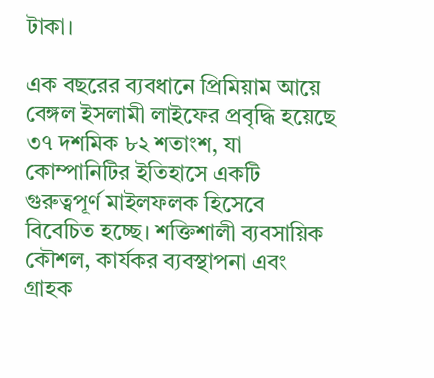টাকা।

এক বছরের ব্যবধানে প্রিমিয়াম আয়ে বেঙ্গল ইসলামী লাইফের প্রবৃদ্ধি হয়েছে ৩৭ দশমিক ৮২ শতাংশ, যা কোম্পানিটির ইতিহাসে একটি গুরুত্বপূর্ণ মাইলফলক হিসেবে বিবেচিত হচ্ছে। শক্তিশালী ব্যবসায়িক কৌশল, কার্যকর ব্যবস্থাপনা এবং গ্রাহক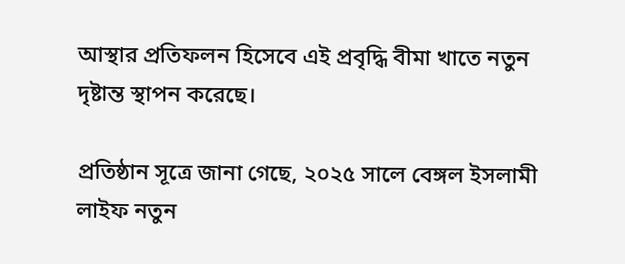আস্থার প্রতিফলন হিসেবে এই প্রবৃদ্ধি বীমা খাতে নতুন দৃষ্টান্ত স্থাপন করেছে।

প্রতিষ্ঠান সূত্রে জানা গেছে, ২০২৫ সালে বেঙ্গল ইসলামী লাইফ নতুন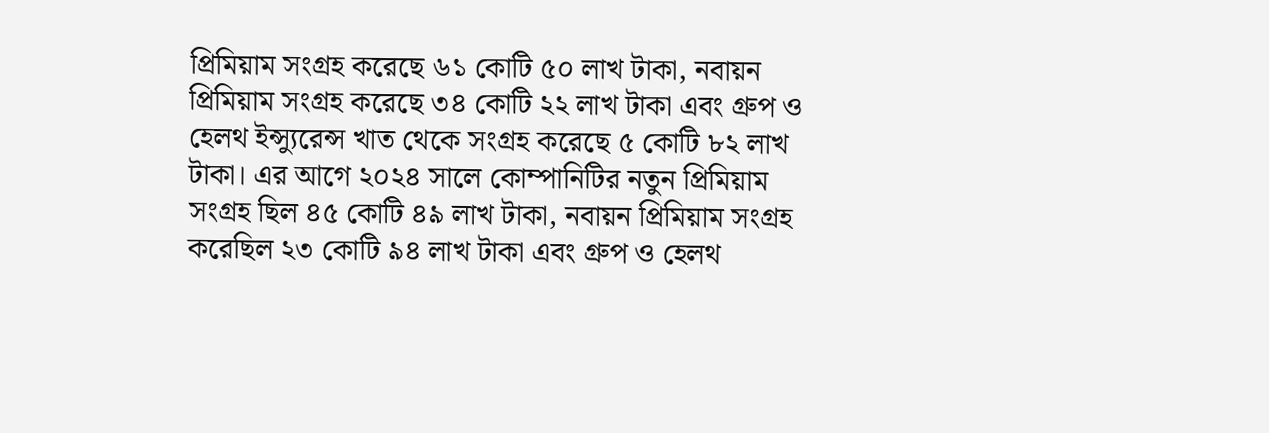প্রিমিয়াম সংগ্রহ করেছে ৬১ কোটি ৫০ লাখ টাকা, নবায়ন প্রিমিয়াম সংগ্রহ করেছে ৩৪ কোটি ২২ লাখ টাকা এবং গ্রুপ ও হেলথ ইন্স্যুরেন্স খাত থেকে সংগ্রহ করেছে ৫ কোটি ৮২ লাখ টাকা। এর আগে ২০২৪ সালে কোম্পানিটির নতুন প্রিমিয়াম সংগ্রহ ছিল ৪৫ কোটি ৪৯ লাখ টাকা, নবায়ন প্রিমিয়াম সংগ্রহ করেছিল ২৩ কোটি ৯৪ লাখ টাকা এবং গ্রুপ ও হেলথ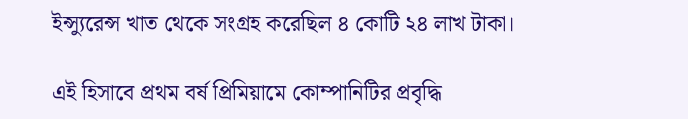ইন্স্যুরেন্স খাত থেকে সংগ্রহ করেছিল ৪ কোটি ২৪ লাখ টাকা।

এই হিসাবে প্রথম বর্ষ প্রিমিয়ামে কোম্পানিটির প্রবৃদ্ধি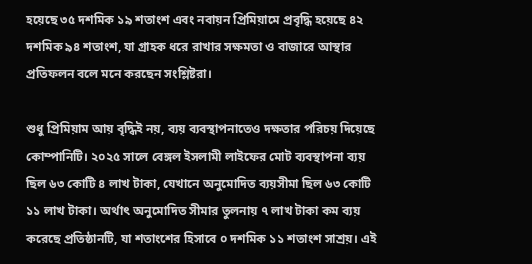হয়েছে ৩৫ দশমিক ১৯ শতাংশ এবং নবায়ন প্রিমিয়ামে প্রবৃদ্ধি হয়েছে ৪২ দশমিক ৯৪ শতাংশ, যা গ্রাহক ধরে রাখার সক্ষমতা ও বাজারে আস্থার প্রতিফলন বলে মনে করছেন সংশ্লিষ্টরা।

শুধু প্রিমিয়াম আয় বৃদ্ধিই নয়, ব্যয় ব্যবস্থাপনাতেও দক্ষতার পরিচয় দিয়েছে কোম্পানিটি। ২০২৫ সালে বেঙ্গল ইসলামী লাইফের মোট ব্যবস্থাপনা ব্যয় ছিল ৬৩ কোটি ৪ লাখ টাকা, যেখানে অনুমোদিত ব্যয়সীমা ছিল ৬৩ কোটি ১১ লাখ টাকা। অর্থাৎ অনুমোদিত সীমার তুলনায় ৭ লাখ টাকা কম ব্যয় করেছে প্রতিষ্ঠানটি, যা শতাংশের হিসাবে ০ দশমিক ১১ শতাংশ সাশ্রয়। এই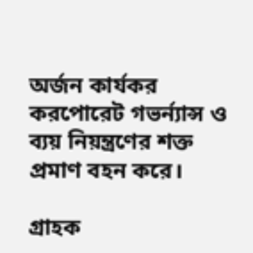অর্জন কার্যকর করপোরেট গভর্ন্যান্স ও ব্যয় নিয়ন্ত্রণের শক্ত প্রমাণ বহন করে।

গ্রাহক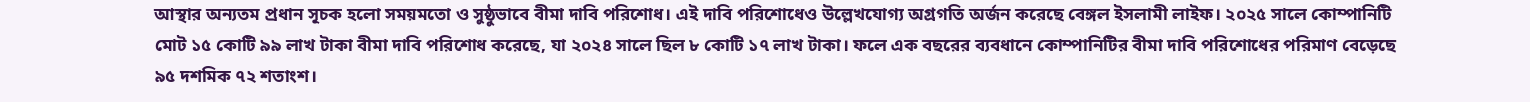আস্থার অন্যতম প্রধান সূচক হলো সময়মতো ও সুষ্ঠুভাবে বীমা দাবি পরিশোধ। এই দাবি পরিশোধেও উল্লেখযোগ্য অগ্রগতি অর্জন করেছে বেঙ্গল ইসলামী লাইফ। ২০২৫ সালে কোম্পানিটি মোট ১৫ কোটি ৯৯ লাখ টাকা বীমা দাবি পরিশোধ করেছে, যা ২০২৪ সালে ছিল ৮ কোটি ১৭ লাখ টাকা। ফলে এক বছরের ব্যবধানে কোম্পানিটির বীমা দাবি পরিশোধের পরিমাণ বেড়েছে ৯৫ দশমিক ৭২ শতাংশ।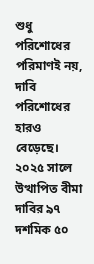শুধু পরিশোধের পরিমাণই নয়, দাবি পরিশোধের হারও বেড়েছে। ২০২৫ সালে উত্থাপিত বীমা দাবির ৯৭ দশমিক ৫০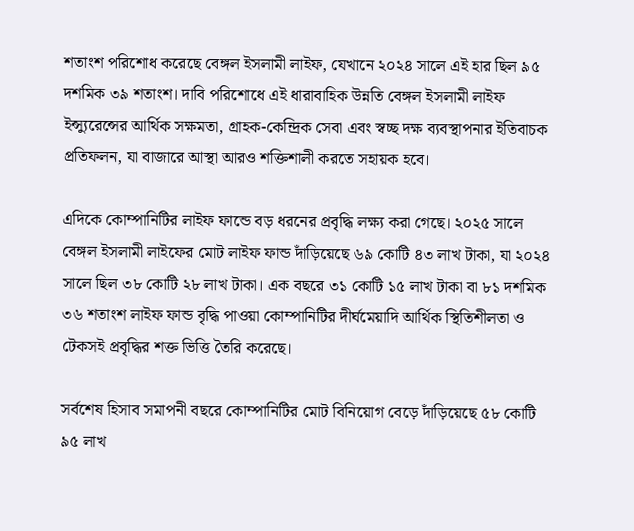শতাংশ পরিশোধ করেছে বেঙ্গল ইসলামী লাইফ, যেখানে ২০২৪ সালে এই হার ছিল ৯৫ দশমিক ৩৯ শতাংশ। দাবি পরিশোধে এই ধারাবাহিক উন্নতি বেঙ্গল ইসলামী লাইফ ইন্স্যুরেন্সের আর্থিক সক্ষমতা, গ্রাহক-কেন্দ্রিক সেবা এবং স্বচ্ছ দক্ষ ব্যবস্থাপনার ইতিবাচক প্রতিফলন, যা বাজারে আস্থা আরও শক্তিশালী করতে সহায়ক হবে।

এদিকে কোম্পানিটির লাইফ ফান্ডে বড় ধরনের প্রবৃদ্ধি লক্ষ্য করা গেছে। ২০২৫ সালে বেঙ্গল ইসলামী লাইফের মোট লাইফ ফান্ড দাঁড়িয়েছে ৬৯ কোটি ৪৩ লাখ টাকা, যা ২০২৪ সালে ছিল ৩৮ কোটি ২৮ লাখ টাকা। এক বছরে ৩১ কোটি ১৫ লাখ টাকা বা ৮১ দশমিক ৩৬ শতাংশ লাইফ ফান্ড বৃদ্ধি পাওয়া কোম্পানিটির দীর্ঘমেয়াদি আর্থিক স্থিতিশীলতা ও টেকসই প্রবৃদ্ধির শক্ত ভিত্তি তৈরি করেছে।

সর্বশেষ হিসাব সমাপনী বছরে কোম্পানিটির মোট বিনিয়োগ বেড়ে দাঁড়িয়েছে ৫৮ কোটি ৯৫ লাখ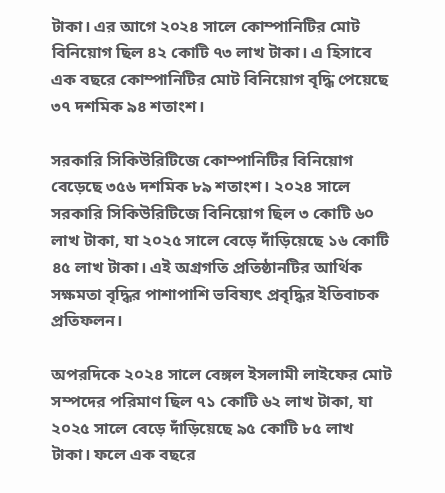টাকা। এর আগে ২০২৪ সালে কোম্পানিটির মোট বিনিয়োগ ছিল ৪২ কোটি ৭৩ লাখ টাকা। এ হিসাবে এক বছরে কোম্পানিটির মোট বিনিয়োগ বৃদ্ধি পেয়েছে ৩৭ দশমিক ৯৪ শতাংশ।

সরকারি সিকিউরিটিজে কোম্পানিটির বিনিয়োগ বেড়েছে ৩৫৬ দশমিক ৮৯ শতাংশ। ২০২৪ সালে সরকারি সিকিউরিটিজে বিনিয়োগ ছিল ৩ কোটি ৬০ লাখ টাকা, যা ২০২৫ সালে বেড়ে দাঁড়িয়েছে ১৬ কোটি ৪৫ লাখ টাকা। এই অগ্রগতি প্রতিষ্ঠানটির আর্থিক সক্ষমতা বৃদ্ধির পাশাপাশি ভবিষ্যৎ প্রবৃদ্ধির ইতিবাচক প্রতিফলন।

অপরদিকে ২০২৪ সালে বেঙ্গল ইসলামী লাইফের মোট সম্পদের পরিমাণ ছিল ৭১ কোটি ৬২ লাখ টাকা, যা ২০২৫ সালে বেড়ে দাঁড়িয়েছে ৯৫ কোটি ৮৫ লাখ টাকা। ফলে এক বছরে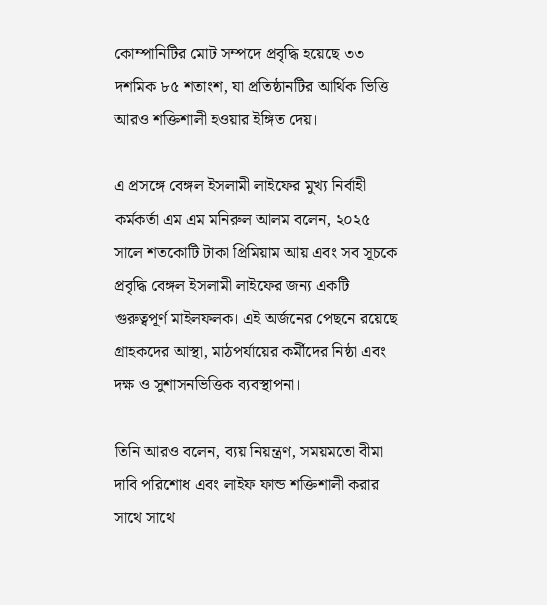কোম্পানিটির মোট সম্পদে প্রবৃদ্ধি হয়েছে ৩৩ দশমিক ৮৫ শতাংশ, যা প্রতিষ্ঠানটির আর্থিক ভিত্তি আরও শক্তিশালী হওয়ার ইঙ্গিত দেয়।

এ প্রসঙ্গে বেঙ্গল ইসলামী লাইফের মুখ্য নির্বাহী কর্মকর্তা এম এম মনিরুল আলম বলেন, ২০২৫ সালে শতকোটি টাকা প্রিমিয়াম আয় এবং সব সূচকে প্রবৃদ্ধি বেঙ্গল ইসলামী লাইফের জন্য একটি গুরুত্বপূর্ণ মাইলফলক। এই অর্জনের পেছনে রয়েছে গ্রাহকদের আস্থা, মাঠপর্যায়ের কর্মীদের নিষ্ঠা এবং দক্ষ ও সুশাসনভিত্তিক ব্যবস্থাপনা।

তিনি আরও বলেন, ব্যয় নিয়ন্ত্রণ, সময়মতো বীমা দাবি পরিশোধ এবং লাইফ ফান্ড শক্তিশালী করার সাথে সাথে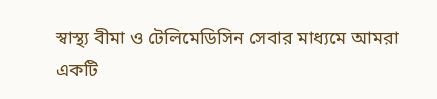স্বাস্থ্য বীমা ও টেলিমেডিসিন সেবার মাধ্যমে আমরা একটি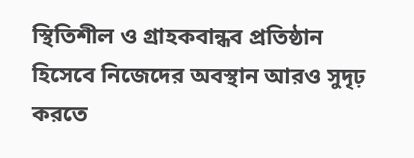স্থিতিশীল ও গ্রাহকবান্ধব প্রতিষ্ঠান হিসেবে নিজেদের অবস্থান আরও সুদৃঢ় করতে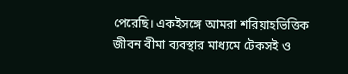পেরেছি। একইসঙ্গে আমরা শরিয়াহভিত্তিক জীবন বীমা ব্যবস্থার মাধ্যমে টেকসই ও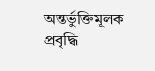অন্তর্ভুক্তিমূলক প্রবৃদ্ধি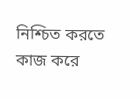নিশ্চিত করতে কাজ করে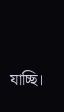যাচ্ছি।